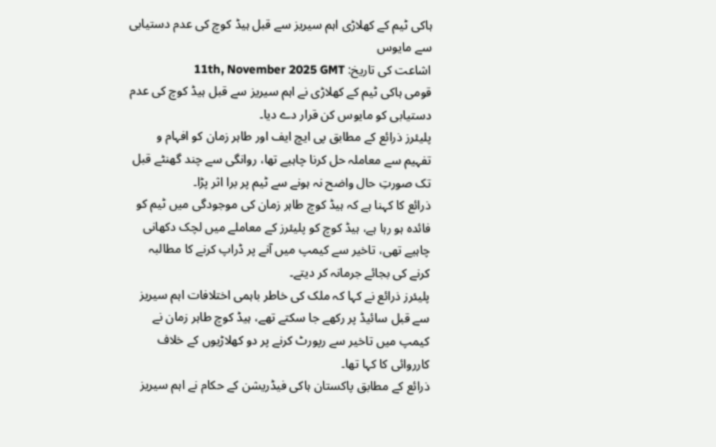ہاکی ٹیم کے کھلاڑی اہم سیریز سے قبل ہیڈ کوچ کی عدم دستیابی سے مایوس
اشاعت کی تاریخ: 11th, November 2025 GMT
قومی ہاکی ٹیم کے کھلاڑی نے اہم سیریز سے قبل ہیڈ کوچ کی عدم دستیابی کو مایوس کن قرار دے دیا۔
پلیئرز ذرائع کے مطابق پی ایچ ایف اور طاہر زمان کو افہام و تفہیم سے معاملہ حل کرنا چاہیے تھا، روانگی سے چند گھنٹے قبل تک صورتِ حال واضح نہ ہونے سے ٹیم پر برا اثر پڑا۔
ذرائع کا کہنا ہے کہ ہیڈ کوچ طاہر زمان کی موجودگی میں ٹیم کو فائدہ ہو رہا ہے، ہیڈ کوچ کو پلیئرز کے معاملے میں لچک دکھانی چاہیے تھی، تاخیر سے کیمپ میں آنے پر ڈراپ کرنے کا مطالبہ کرنے کی بجائے جرمانہ کر دیتے۔
پلیئرز ذرائع نے کہا کہ ملک کی خاطر باہمی اختلافات اہم سیریز سے قبل سائیڈ پر رکھے جا سکتے تھے، ہیڈ کوچ طاہر زمان نے کیمپ میں تاخیر سے رپورٹ کرنے پر دو کھلاڑیوں کے خلاف کارروائی کا کہا تھا۔
ذرائع کے مطابق پاکستان ہاکی فیڈریشن کے حکام نے اہم سیریز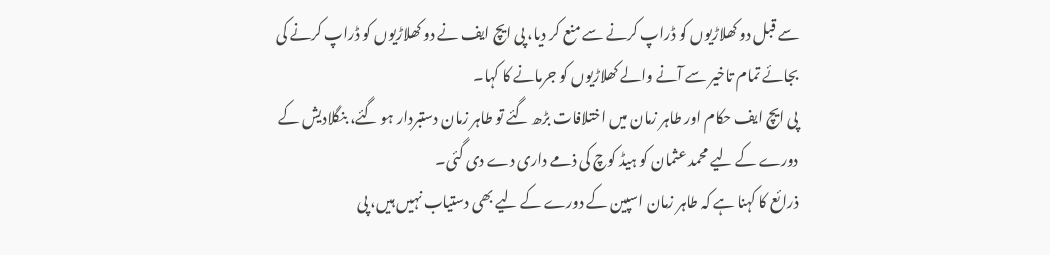سے قبل دو کھلاڑیوں کو ڈراپ کرنے سے منع کر دیا، پی ایچ ایف نے دو کھلاڑیوں کو ڈراپ کرنے کی بجائے تمام تاخیر سے آنے والے کھلاڑیوں کو جرمانے کا کہا۔
پی ایچ ایف حکام اور طاہر زمان میں اختلافات بڑھ گئے تو طاہر زمان دستبردار ہو گئے، بنگلادیش کے دورے کے لیے محمد عثمان کو ہیڈ کوچ کی ذمے داری دے دی گئی۔
ذرائع کا کہنا ہے کہ طاہر زمان اسپین کے دورے کے لیے بھی دستیاب نہیں ہیں، پی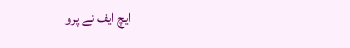ایچ ایف نے پرو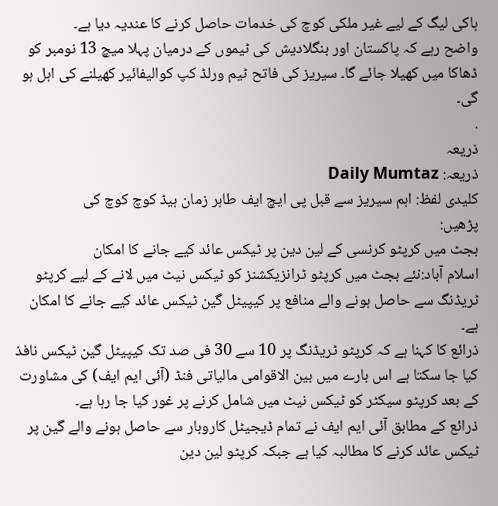ہاکی لیگ کے لیے غیر ملکی کوچ کی خدمات حاصل کرنے کا عندیہ دیا ہے۔
واضح رہے کہ پاکستان اور بنگلادیش کی ٹیموں کے درمیان پہلا میچ 13 نومبر کو ڈھاکا میں کھیلا جائے گا۔ سیریز کی فاتح ٹیم ورلڈ کپ کوالیفائیر کھیلنے کی اہل ہو گی۔
.
ذریعہ
ذریعہ: Daily Mumtaz
کلیدی لفظ: اہم سیریز سے قبل پی ایچ ایف طاہر زمان ہیڈ کوچ کوچ کی
پڑھیں:
بجٹ میں کرپٹو کرنسی کے لین دین پر ٹیکس عائد کیے جانے کا امکان
اسلام آباد:نئے بجٹ میں کرپٹو ٹرانزیکشنز کو ٹیکس نیٹ میں لانے کے لیے کرپٹو ٹریڈنگ سے حاصل ہونے والے منافع پر کیپیٹل گین ٹیکس عائد کیے جانے کا امکان ہے۔
ذرائع کا کہنا ہے کہ کرپٹو ٹریڈنگ پر 10 سے 30 فی صد تک کیپیٹل گین ٹیکس نافذ کیا جا سکتا ہے اس بارے میں بین الاقوامی مالیاتی فنڈ (آئی ایم ایف) کی مشاورت کے بعد کرپٹو سیکٹر کو ٹیکس نیٹ میں شامل کرنے پر غور کیا جا رہا ہے۔
ذرائع کے مطابق آئی ایم ایف نے تمام ڈیجیٹل کاروبار سے حاصل ہونے والے گین پر ٹیکس عائد کرنے کا مطالبہ کیا ہے جبکہ کرپٹو لین دین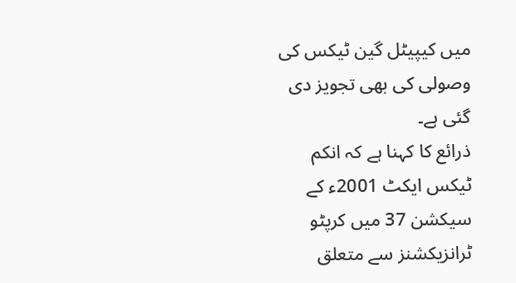میں کیپیٹل گین ٹیکس کی وصولی کی بھی تجویز دی گئی ہے۔
ذرائع کا کہنا ہے کہ انکم ٹیکس ایکٹ 2001ء کے سیکشن 37 میں کرپٹو ٹرانزیکشنز سے متعلق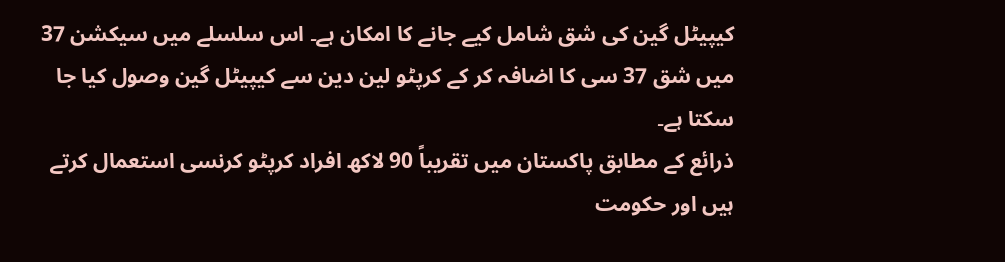کیپیٹل گین کی شق شامل کیے جانے کا امکان ہے۔ اس سلسلے میں سیکشن 37 میں شق 37 سی کا اضافہ کر کے کرپٹو لین دین سے کیپیٹل گین وصول کیا جا سکتا ہے۔
ذرائع کے مطابق پاکستان میں تقریباً 90 لاکھ افراد کرپٹو کرنسی استعمال کرتے ہیں اور حکومت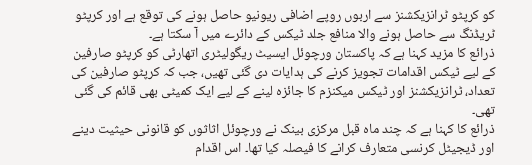کو کرپٹو ٹرانزیکشنز سے اربوں روپے اضافی ریونیو حاصل ہونے کی توقع ہے اور کرپٹو ٹریڈنگ سے حاصل ہونے والا منافع جلد ٹیکس کے دائرے میں آ سکتا ہے۔
ذرائع کا مزید کہنا ہے کہ پاکستان ورچوئل ایسیٹ ریگولیٹری اتھارٹی کو کرپٹو صارفین کے لیے ٹیکس اقدامات تجویز کرنے کی ہدایات دی گئی تھیں، جب کہ کرپٹو صارفین کی تعداد، ٹرانزیکشنز اور ٹیکس میکنزم کا جائزہ لینے کے لیے ایک کمیٹی بھی قائم کی گئی تھی۔
ذرائع کا کہنا ہے کہ چند ماہ قبل مرکزی بینک نے ورچوئل اثاثوں کو قانونی حیثیت دینے اور ڈیجیٹل کرنسی متعارف کرانے کا فیصلہ کیا تھا۔ اس اقدام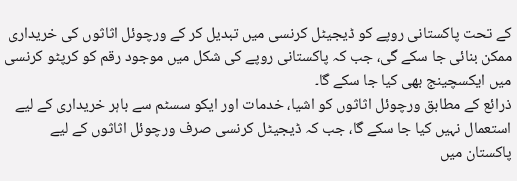کے تحت پاکستانی روپے کو ڈیجیٹل کرنسی میں تبدیل کر کے ورچوئل اثاثوں کی خریداری ممکن بنائی جا سکے گی، جب کہ پاکستانی روپے کی شکل میں موجود رقم کو کرپٹو کرنسی میں ایکسچینج بھی کیا جا سکے گا۔
ذرائع کے مطابق ورچوئل اثاثوں کو اشیا، خدمات اور ایکو سسٹم سے باہر خریداری کے لیے استعمال نہیں کیا جا سکے گا، جب کہ ڈیجیٹل کرنسی صرف ورچوئل اثاثوں کے لیے پاکستان میں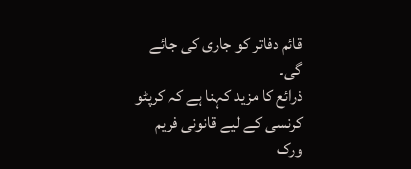قائم دفاتر کو جاری کی جائے گی۔
ذرائع کا مزید کہنا ہے کہ کرپٹو کرنسی کے لیے قانونی فریم ورک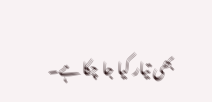بھی تیار کیا جا چکا ہے۔